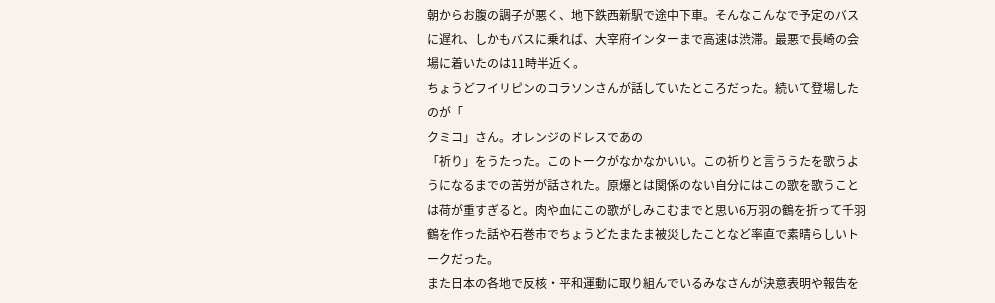朝からお腹の調子が悪く、地下鉄西新駅で途中下車。そんなこんなで予定のバスに遅れ、しかもバスに乗れば、大宰府インターまで高速は渋滞。最悪で長崎の会場に着いたのは11時半近く。
ちょうどフイリピンのコラソンさんが話していたところだった。続いて登場したのが「
クミコ」さん。オレンジのドレスであの
「祈り」をうたった。このトークがなかなかいい。この祈りと言ううたを歌うようになるまでの苦労が話された。原爆とは関係のない自分にはこの歌を歌うことは荷が重すぎると。肉や血にこの歌がしみこむまでと思い6万羽の鶴を折って千羽鶴を作った話や石巻市でちょうどたまたま被災したことなど率直で素晴らしいトークだった。
また日本の各地で反核・平和運動に取り組んでいるみなさんが決意表明や報告を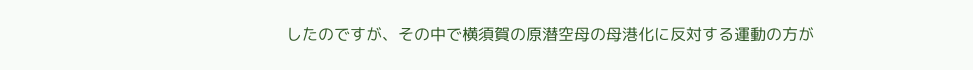したのですが、その中で横須賀の原潜空母の母港化に反対する運動の方が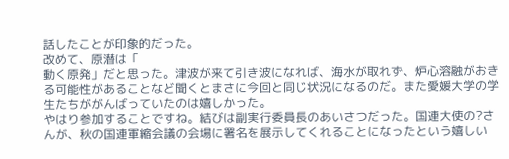話したことが印象的だった。
改めて、原潜は「
動く原発」だと思った。津波が来て引き波になれば、海水が取れず、炉心溶融がおきる可能性があることなど聞くとまさに今回と同じ状況になるのだ。また愛媛大学の学生たちががんばっていたのは嬉しかった。
やはり参加することですね。結びは副実行委員長のあいさつだった。国連大使の?さんが、秋の国連軍縮会議の会場に署名を展示してくれることになったという嬉しい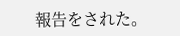報告をされた。